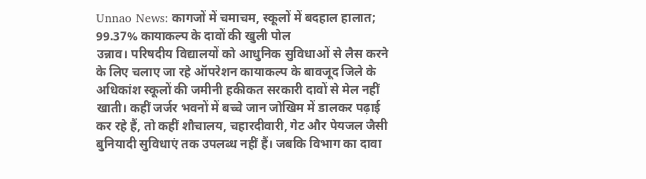Unnao News: कागजों में चमाचम, स्कूलों में बदहाल हालात; 99.37% कायाकल्प के दावों की खुली पोल
उन्नाव। परिषदीय विद्यालयों को आधुनिक सुविधाओं से लैस करने के लिए चलाए जा रहे ऑपरेशन कायाकल्प के बावजूद जिले के अधिकांश स्कूलों की जमीनी हकीकत सरकारी दावों से मेल नहीं खाती। कहीं जर्जर भवनों में बच्चे जान जोखिम में डालकर पढ़ाई कर रहे हैं, तो कहीं शौचालय, चहारदीवारी, गेट और पेयजल जैसी बुनियादी सुविधाएं तक उपलब्ध नहीं हैं। जबकि विभाग का दावा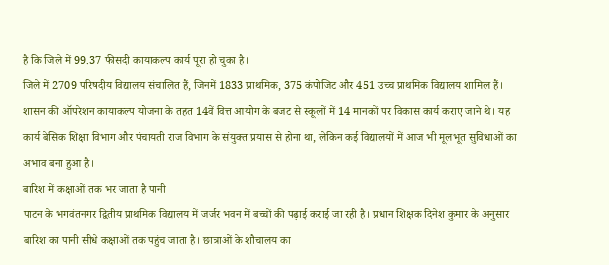है कि जिले में 99.37 फीसदी कायाकल्प कार्य पूरा हो चुका है।
जिले में 2709 परिषदीय विद्यालय संचालित हैं, जिनमें 1833 प्राथमिक, 375 कंपोजिट और 451 उच्च प्राथमिक विद्यालय शामिल हैं। शासन की ऑपरेशन कायाकल्प योजना के तहत 14वें वित्त आयोग के बजट से स्कूलों में 14 मानकों पर विकास कार्य कराए जाने थे। यह कार्य बेसिक शिक्षा विभाग और पंचायती राज विभाग के संयुक्त प्रयास से होना था, लेकिन कई विद्यालयों में आज भी मूलभूत सुविधाओं का अभाव बना हुआ है।
बारिश में कक्षाओं तक भर जाता है पानी
पाटन के भगवंतनगर द्वितीय प्राथमिक विद्यालय में जर्जर भवन में बच्चों की पढ़ाई कराई जा रही है। प्रधान शिक्षक दिनेश कुमार के अनुसार बारिश का पानी सीधे कक्षाओं तक पहुंच जाता है। छात्राओं के शौचालय का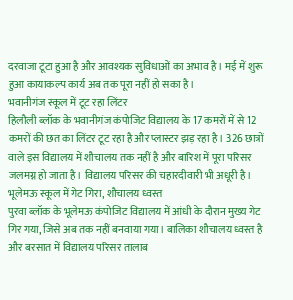दरवाजा टूटा हुआ है और आवश्यक सुविधाओं का अभाव है। मई में शुरू हुआ कायाकल्प कार्य अब तक पूरा नहीं हो सका है।
भवानीगंज स्कूल में टूट रहा लिंटर
हिलौली ब्लॉक के भवानीगंज कंपोजिट विद्यालय के 17 कमरों में से 12 कमरों की छत का लिंटर टूट रहा है और प्लास्टर झड़ रहा है। 326 छात्रों वाले इस विद्यालय में शौचालय तक नहीं है और बारिश में पूरा परिसर जलमग्न हो जाता है। विद्यालय परिसर की चहारदीवारी भी अधूरी है।
भूलेमऊ स्कूल में गेट गिरा, शौचालय ध्वस्त
पुरवा ब्लॉक के भूलेमऊ कंपोजिट विद्यालय में आंधी के दौरान मुख्य गेट गिर गया, जिसे अब तक नहीं बनवाया गया। बालिका शौचालय ध्वस्त है और बरसात में विद्यालय परिसर तालाब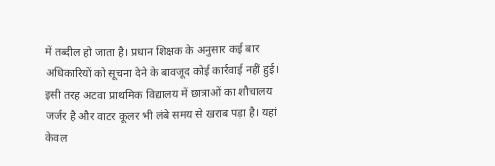में तब्दील हो जाता है। प्रधान शिक्षक के अनुसार कई बार अधिकारियों को सूचना देने के बावजूद कोई कार्रवाई नहीं हुई।
इसी तरह अटवा प्राथमिक विद्यालय में छात्राओं का शौचालय जर्जर है और वाटर कूलर भी लंबे समय से खराब पड़ा है। यहां केवल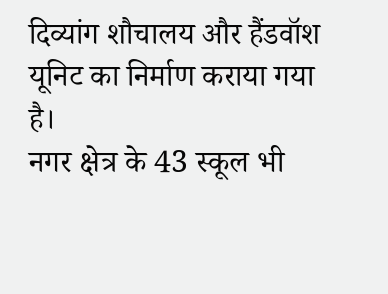दिव्यांग शौचालय और हैंडवॉश यूनिट का निर्माण कराया गया है।
नगर क्षेत्र के 43 स्कूल भी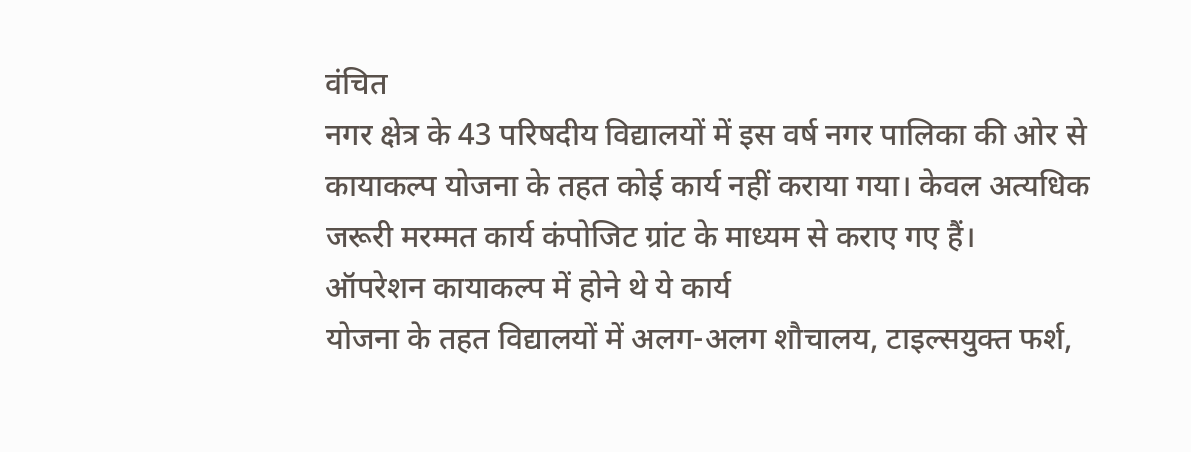वंचित
नगर क्षेत्र के 43 परिषदीय विद्यालयों में इस वर्ष नगर पालिका की ओर से कायाकल्प योजना के तहत कोई कार्य नहीं कराया गया। केवल अत्यधिक जरूरी मरम्मत कार्य कंपोजिट ग्रांट के माध्यम से कराए गए हैं।
ऑपरेशन कायाकल्प में होने थे ये कार्य
योजना के तहत विद्यालयों में अलग-अलग शौचालय, टाइल्सयुक्त फर्श,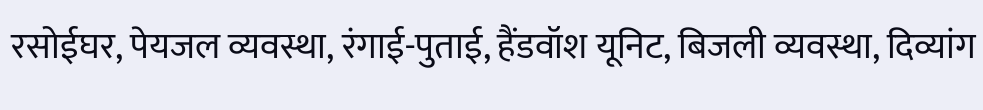रसोईघर, पेयजल व्यवस्था, रंगाई-पुताई, हैंडवॉश यूनिट, बिजली व्यवस्था, दिव्यांग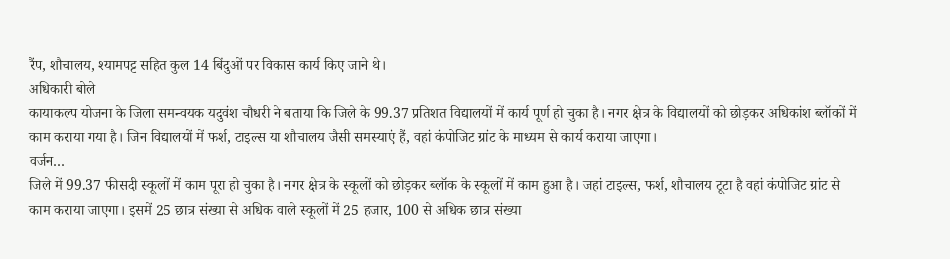रैंप, शौचालय, श्यामपट्ट सहित कुल 14 बिंदुओं पर विकास कार्य किए जाने थे।
अधिकारी बोले
कायाकल्प योजना के जिला समन्वयक यदुवंश चौधरी ने बताया कि जिले के 99.37 प्रतिशत विद्यालयों में कार्य पूर्ण हो चुका है। नगर क्षेत्र के विद्यालयों को छोड़कर अधिकांश ब्लॉकों में काम कराया गया है। जिन विद्यालयों में फर्श, टाइल्स या शौचालय जैसी समस्याएं हैं, वहां कंपोजिट ग्रांट के माध्यम से कार्य कराया जाएगा।
वर्जन…
जिले में 99.37 फीसदी स्कूलों में काम पूरा हो चुका है। नगर क्षेत्र के स्कूलों को छोड़कर ब्लॉक के स्कूलों में काम हुआ है। जहां टाइल्स, फर्श, शौचालय टूटा है वहां कंपोजिट ग्रांट से काम कराया जाएगा। इसमें 25 छात्र संख्या से अधिक वाले स्कूलों में 25 हजार, 100 से अधिक छात्र संख्या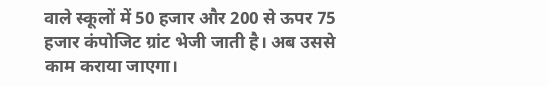वाले स्कूलों में 50 हजार और 200 से ऊपर 75 हजार कंपोजिट ग्रांट भेजी जाती है। अब उससे काम कराया जाएगा।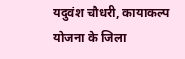यदुवंश चौधरी, कायाकल्प योजना के जिला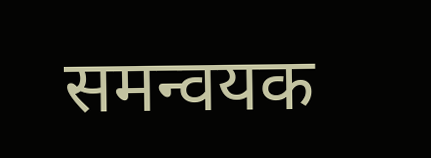समन्वयक